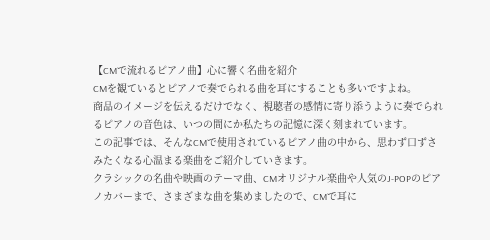【CMで流れるピアノ曲】心に響く名曲を紹介
CMを観ているとピアノで奏でられる曲を耳にすることも多いですよね。
商品のイメージを伝えるだけでなく、視聴者の感情に寄り添うように奏でられるピアノの音色は、いつの間にか私たちの記憶に深く刻まれています。
この記事では、そんなCMで使用されているピアノ曲の中から、思わず口ずさみたくなる心温まる楽曲をご紹介していきます。
クラシックの名曲や映画のテーマ曲、CMオリジナル楽曲や人気のJ-POPのピアノカバーまで、さまざまな曲を集めましたので、CMで耳に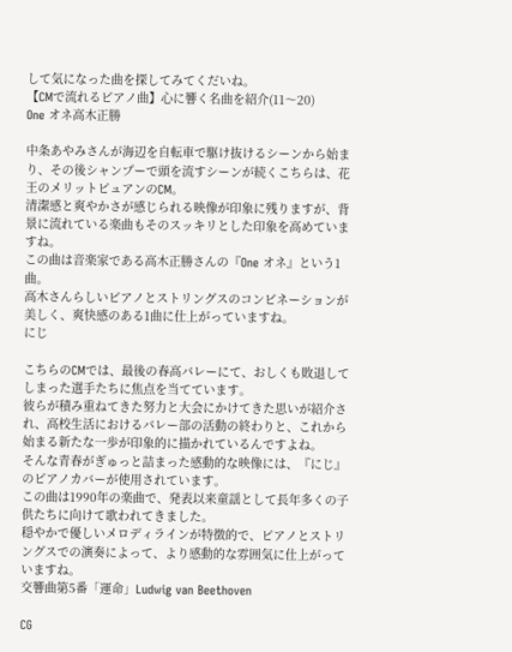して気になった曲を探してみてくだいね。
【CMで流れるピアノ曲】心に響く名曲を紹介(11〜20)
One オネ高木正勝

中条あやみさんが海辺を自転車で駆け抜けるシーンから始まり、その後シャンプーで頭を流すシーンが続くこちらは、花王のメリットピュアンのCM。
清潔感と爽やかさが感じられる映像が印象に残りますが、背景に流れている楽曲もそのスッキリとした印象を高めていますね。
この曲は音楽家である高木正勝さんの『One オネ』という1曲。
高木さんらしいピアノとストリングスのコンビネーションが美しく、爽快感のある1曲に仕上がっていますね。
にじ

こちらのCMでは、最後の春高バレーにて、おしくも敗退してしまった選手たちに焦点を当てています。
彼らが積み重ねてきた努力と大会にかけてきた思いが紹介され、高校生活におけるバレー部の活動の終わりと、これから始まる新たな一歩が印象的に描かれているんですよね。
そんな青春がぎゅっと詰まった感動的な映像には、『にじ』のピアノカバーが使用されています。
この曲は1990年の楽曲で、発表以来童謡として長年多くの子供たちに向けて歌われてきました。
穏やかで優しいメロディラインが特徴的で、ピアノとストリングスでの演奏によって、より感動的な雰囲気に仕上がっていますね。
交響曲第5番「運命」Ludwig van Beethoven

CG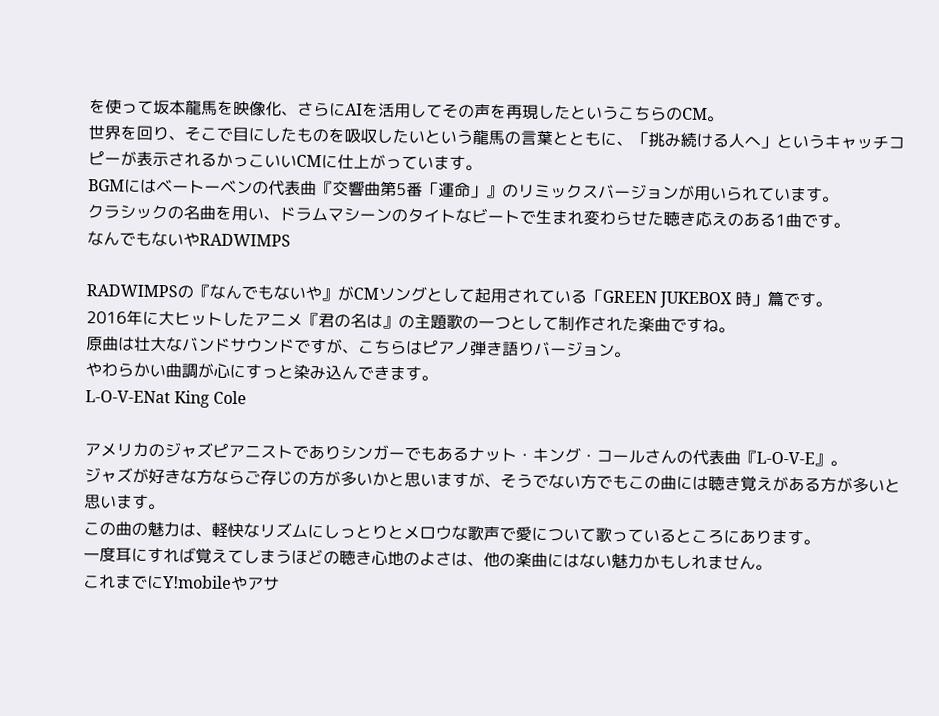を使って坂本龍馬を映像化、さらにAIを活用してその声を再現したというこちらのCM。
世界を回り、そこで目にしたものを吸収したいという龍馬の言葉とともに、「挑み続ける人へ」というキャッチコピーが表示されるかっこいいCMに仕上がっています。
BGMにはベートーベンの代表曲『交響曲第5番「運命」』のリミックスバージョンが用いられています。
クラシックの名曲を用い、ドラムマシーンのタイトなビートで生まれ変わらせた聴き応えのある1曲です。
なんでもないやRADWIMPS

RADWIMPSの『なんでもないや』がCMソングとして起用されている「GREEN JUKEBOX 時」篇です。
2016年に大ヒットしたアニメ『君の名は』の主題歌の一つとして制作された楽曲ですね。
原曲は壮大なバンドサウンドですが、こちらはピアノ弾き語りバージョン。
やわらかい曲調が心にすっと染み込んできます。
L-O-V-ENat King Cole

アメリカのジャズピアニストでありシンガーでもあるナット・キング・コールさんの代表曲『L-O-V-E』。
ジャズが好きな方ならご存じの方が多いかと思いますが、そうでない方でもこの曲には聴き覚えがある方が多いと思います。
この曲の魅力は、軽快なリズムにしっとりとメロウな歌声で愛について歌っているところにあります。
一度耳にすれば覚えてしまうほどの聴き心地のよさは、他の楽曲にはない魅力かもしれません。
これまでにY!mobileやアサ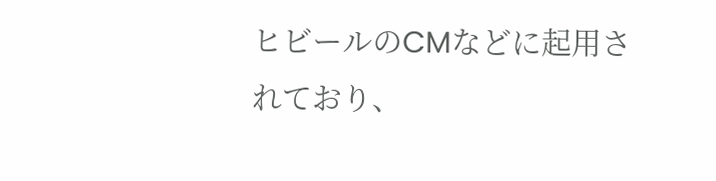ヒビールのCMなどに起用されており、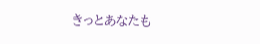きっとあなたも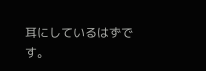耳にしているはずです。